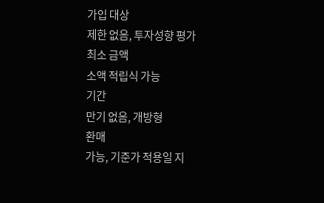가입 대상
제한 없음, 투자성향 평가
최소 금액
소액 적립식 가능
기간
만기 없음, 개방형
환매
가능, 기준가 적용일 지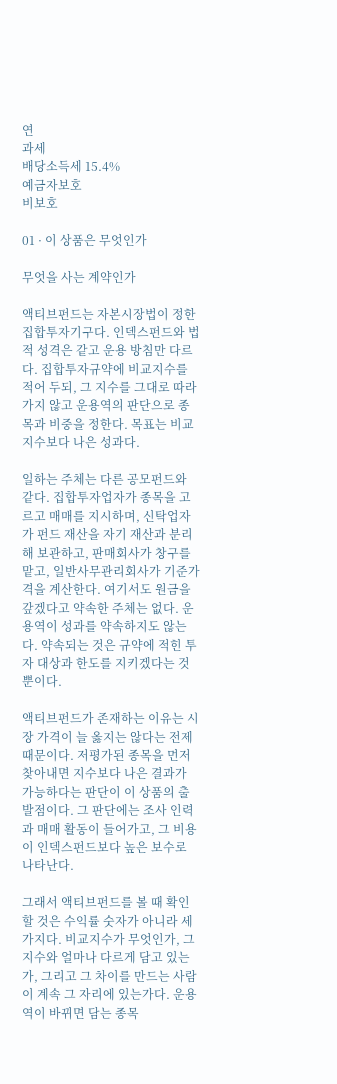연
과세
배당소득세 15.4%
예금자보호
비보호

01 · 이 상품은 무엇인가

무엇을 사는 계약인가

액티브펀드는 자본시장법이 정한 집합투자기구다. 인덱스펀드와 법적 성격은 같고 운용 방침만 다르다. 집합투자규약에 비교지수를 적어 두되, 그 지수를 그대로 따라가지 않고 운용역의 판단으로 종목과 비중을 정한다. 목표는 비교지수보다 나은 성과다.

일하는 주체는 다른 공모펀드와 같다. 집합투자업자가 종목을 고르고 매매를 지시하며, 신탁업자가 펀드 재산을 자기 재산과 분리해 보관하고, 판매회사가 창구를 맡고, 일반사무관리회사가 기준가격을 계산한다. 여기서도 원금을 갚겠다고 약속한 주체는 없다. 운용역이 성과를 약속하지도 않는다. 약속되는 것은 규약에 적힌 투자 대상과 한도를 지키겠다는 것뿐이다.

액티브펀드가 존재하는 이유는 시장 가격이 늘 옳지는 않다는 전제 때문이다. 저평가된 종목을 먼저 찾아내면 지수보다 나은 결과가 가능하다는 판단이 이 상품의 출발점이다. 그 판단에는 조사 인력과 매매 활동이 들어가고, 그 비용이 인덱스펀드보다 높은 보수로 나타난다.

그래서 액티브펀드를 볼 때 확인할 것은 수익률 숫자가 아니라 세 가지다. 비교지수가 무엇인가, 그 지수와 얼마나 다르게 담고 있는가, 그리고 그 차이를 만드는 사람이 계속 그 자리에 있는가다. 운용역이 바뀌면 담는 종목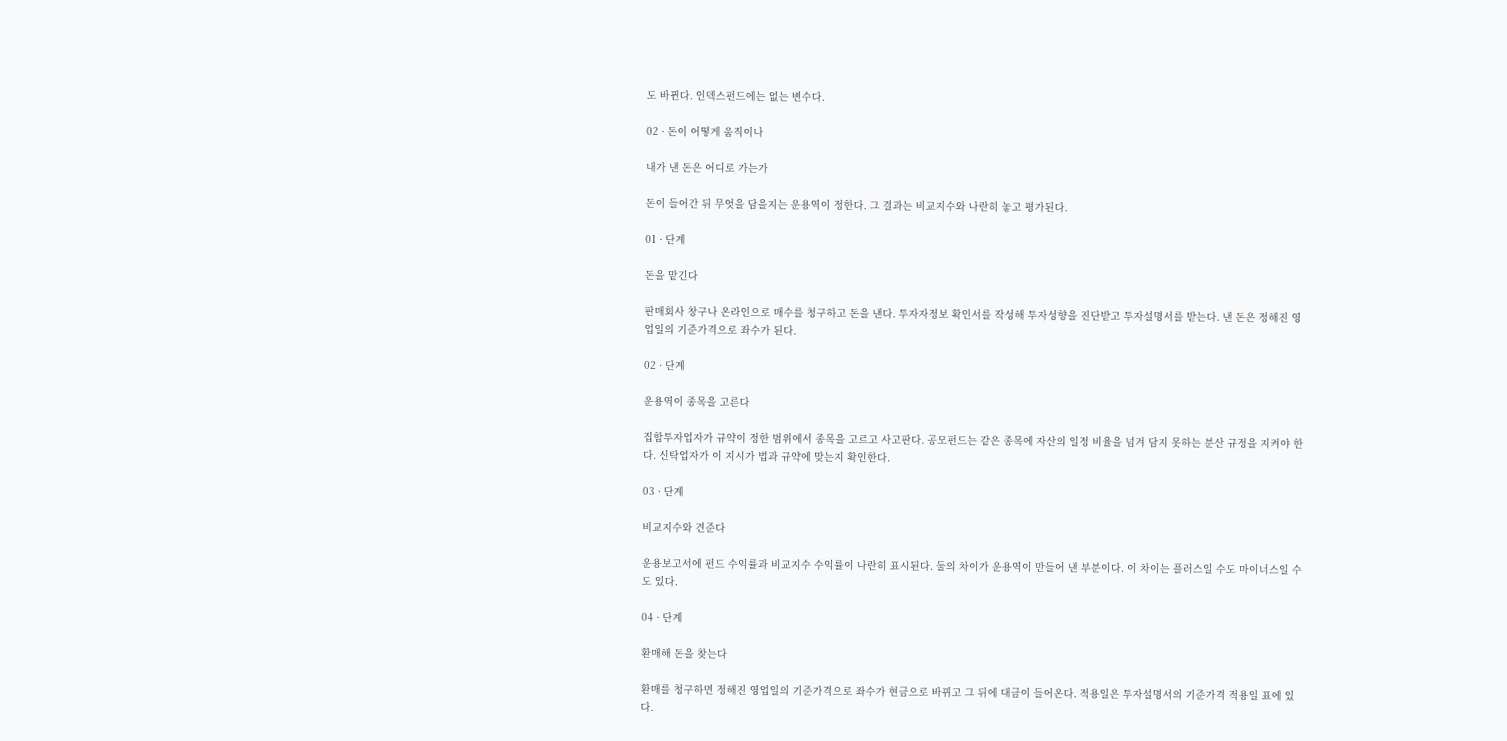도 바뀐다. 인덱스펀드에는 없는 변수다.

02 · 돈이 어떻게 움직이나

내가 낸 돈은 어디로 가는가

돈이 들어간 뒤 무엇을 담을지는 운용역이 정한다. 그 결과는 비교지수와 나란히 놓고 평가된다.

01 · 단계

돈을 맡긴다

판매회사 창구나 온라인으로 매수를 청구하고 돈을 낸다. 투자자정보 확인서를 작성해 투자성향을 진단받고 투자설명서를 받는다. 낸 돈은 정해진 영업일의 기준가격으로 좌수가 된다.

02 · 단계

운용역이 종목을 고른다

집합투자업자가 규약이 정한 범위에서 종목을 고르고 사고판다. 공모펀드는 같은 종목에 자산의 일정 비율을 넘겨 담지 못하는 분산 규정을 지켜야 한다. 신탁업자가 이 지시가 법과 규약에 맞는지 확인한다.

03 · 단계

비교지수와 견준다

운용보고서에 펀드 수익률과 비교지수 수익률이 나란히 표시된다. 둘의 차이가 운용역이 만들어 낸 부분이다. 이 차이는 플러스일 수도 마이너스일 수도 있다.

04 · 단계

환매해 돈을 찾는다

환매를 청구하면 정해진 영업일의 기준가격으로 좌수가 현금으로 바뀌고 그 뒤에 대금이 들어온다. 적용일은 투자설명서의 기준가격 적용일 표에 있다.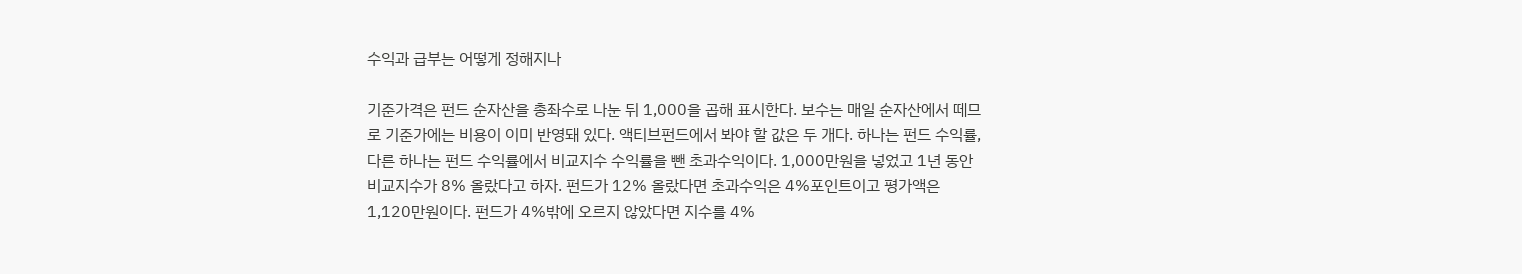수익과 급부는 어떻게 정해지나

기준가격은 펀드 순자산을 총좌수로 나눈 뒤 1,000을 곱해 표시한다. 보수는 매일 순자산에서 떼므로 기준가에는 비용이 이미 반영돼 있다. 액티브펀드에서 봐야 할 값은 두 개다. 하나는 펀드 수익률, 다른 하나는 펀드 수익률에서 비교지수 수익률을 뺀 초과수익이다. 1,000만원을 넣었고 1년 동안 비교지수가 8% 올랐다고 하자. 펀드가 12% 올랐다면 초과수익은 4%포인트이고 평가액은 1,120만원이다. 펀드가 4%밖에 오르지 않았다면 지수를 4%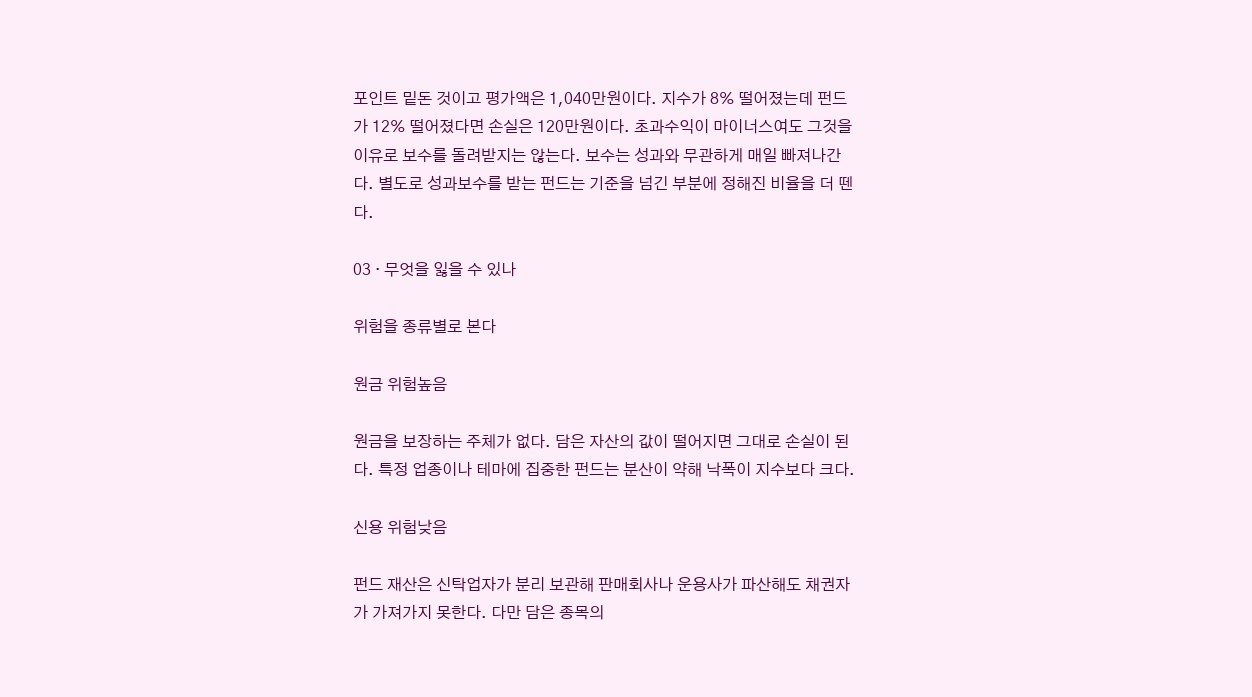포인트 밑돈 것이고 평가액은 1,040만원이다. 지수가 8% 떨어졌는데 펀드가 12% 떨어졌다면 손실은 120만원이다. 초과수익이 마이너스여도 그것을 이유로 보수를 돌려받지는 않는다. 보수는 성과와 무관하게 매일 빠져나간다. 별도로 성과보수를 받는 펀드는 기준을 넘긴 부분에 정해진 비율을 더 뗀다.

03 · 무엇을 잃을 수 있나

위험을 종류별로 본다

원금 위험높음

원금을 보장하는 주체가 없다. 담은 자산의 값이 떨어지면 그대로 손실이 된다. 특정 업종이나 테마에 집중한 펀드는 분산이 약해 낙폭이 지수보다 크다.

신용 위험낮음

펀드 재산은 신탁업자가 분리 보관해 판매회사나 운용사가 파산해도 채권자가 가져가지 못한다. 다만 담은 종목의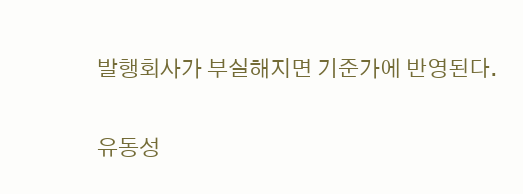발행회사가 부실해지면 기준가에 반영된다.

유동성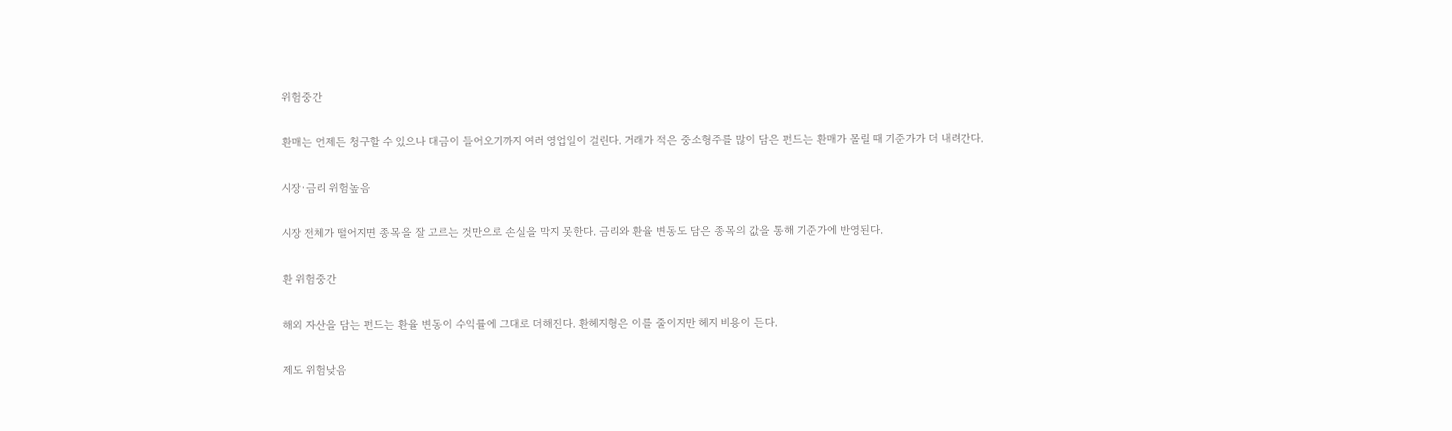위험중간

환매는 언제든 청구할 수 있으나 대금이 들어오기까지 여러 영업일이 걸린다. 거래가 적은 중소형주를 많이 담은 펀드는 환매가 몰릴 때 기준가가 더 내려간다.

시장·금리 위험높음

시장 전체가 떨어지면 종목을 잘 고르는 것만으로 손실을 막지 못한다. 금리와 환율 변동도 담은 종목의 값을 통해 기준가에 반영된다.

환 위험중간

해외 자산을 담는 펀드는 환율 변동이 수익률에 그대로 더해진다. 환헤지형은 이를 줄이지만 헤지 비용이 든다.

제도 위험낮음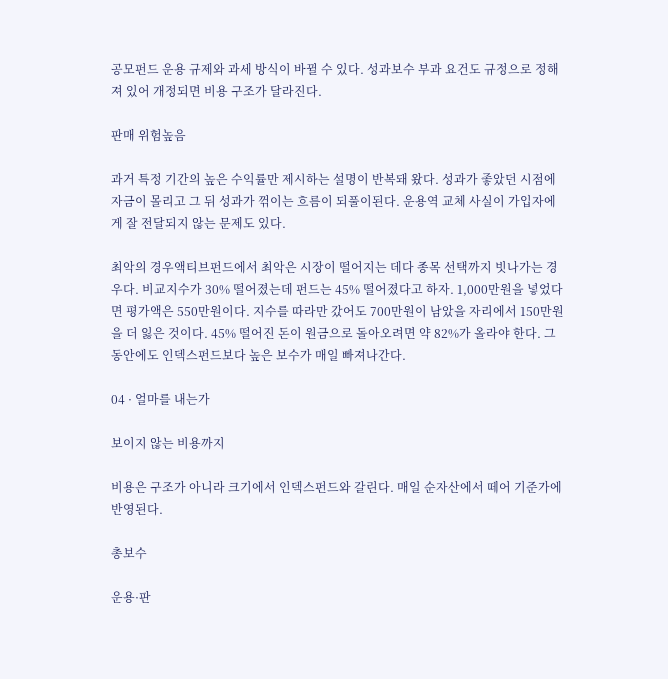공모펀드 운용 규제와 과세 방식이 바뀔 수 있다. 성과보수 부과 요건도 규정으로 정해져 있어 개정되면 비용 구조가 달라진다.

판매 위험높음

과거 특정 기간의 높은 수익률만 제시하는 설명이 반복돼 왔다. 성과가 좋았던 시점에 자금이 몰리고 그 뒤 성과가 꺾이는 흐름이 되풀이된다. 운용역 교체 사실이 가입자에게 잘 전달되지 않는 문제도 있다.

최악의 경우액티브펀드에서 최악은 시장이 떨어지는 데다 종목 선택까지 빗나가는 경우다. 비교지수가 30% 떨어졌는데 펀드는 45% 떨어졌다고 하자. 1,000만원을 넣었다면 평가액은 550만원이다. 지수를 따라만 갔어도 700만원이 남았을 자리에서 150만원을 더 잃은 것이다. 45% 떨어진 돈이 원금으로 돌아오려면 약 82%가 올라야 한다. 그동안에도 인덱스펀드보다 높은 보수가 매일 빠져나간다.

04 · 얼마를 내는가

보이지 않는 비용까지

비용은 구조가 아니라 크기에서 인덱스펀드와 갈린다. 매일 순자산에서 떼어 기준가에 반영된다.

총보수

운용·판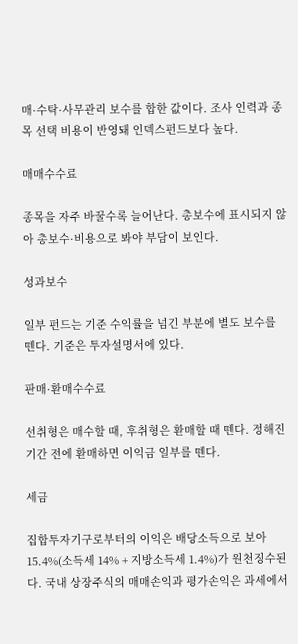매·수탁·사무관리 보수를 합한 값이다. 조사 인력과 종목 선택 비용이 반영돼 인덱스펀드보다 높다.

매매수수료

종목을 자주 바꿀수록 늘어난다. 총보수에 표시되지 않아 총보수·비용으로 봐야 부담이 보인다.

성과보수

일부 펀드는 기준 수익률을 넘긴 부분에 별도 보수를 뗀다. 기준은 투자설명서에 있다.

판매·환매수수료

선취형은 매수할 때, 후취형은 환매할 때 뗀다. 정해진 기간 전에 환매하면 이익금 일부를 뗀다.

세금

집합투자기구로부터의 이익은 배당소득으로 보아 15.4%(소득세 14% + 지방소득세 1.4%)가 원천징수된다. 국내 상장주식의 매매손익과 평가손익은 과세에서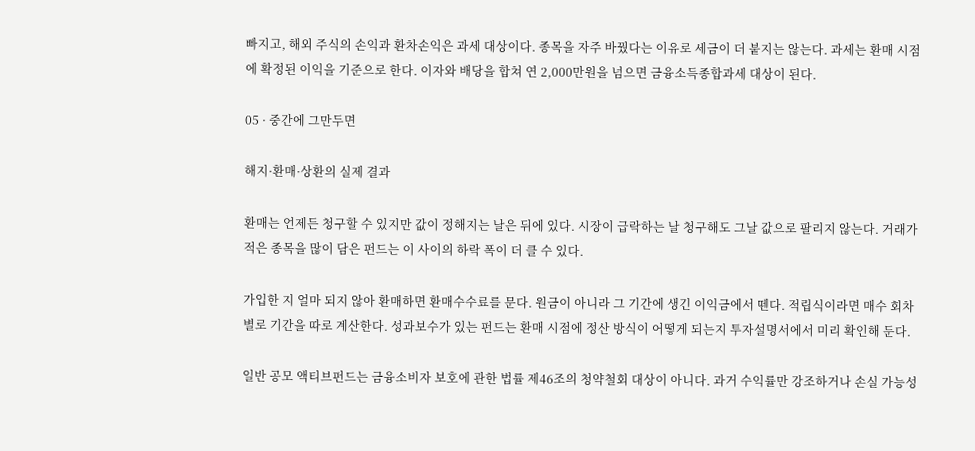빠지고, 해외 주식의 손익과 환차손익은 과세 대상이다. 종목을 자주 바꿨다는 이유로 세금이 더 붙지는 않는다. 과세는 환매 시점에 확정된 이익을 기준으로 한다. 이자와 배당을 합쳐 연 2,000만원을 넘으면 금융소득종합과세 대상이 된다.

05 · 중간에 그만두면

해지·환매·상환의 실제 결과

환매는 언제든 청구할 수 있지만 값이 정해지는 날은 뒤에 있다. 시장이 급락하는 날 청구해도 그날 값으로 팔리지 않는다. 거래가 적은 종목을 많이 담은 펀드는 이 사이의 하락 폭이 더 클 수 있다.

가입한 지 얼마 되지 않아 환매하면 환매수수료를 문다. 원금이 아니라 그 기간에 생긴 이익금에서 뗀다. 적립식이라면 매수 회차별로 기간을 따로 계산한다. 성과보수가 있는 펀드는 환매 시점에 정산 방식이 어떻게 되는지 투자설명서에서 미리 확인해 둔다.

일반 공모 액티브펀드는 금융소비자 보호에 관한 법률 제46조의 청약철회 대상이 아니다. 과거 수익률만 강조하거나 손실 가능성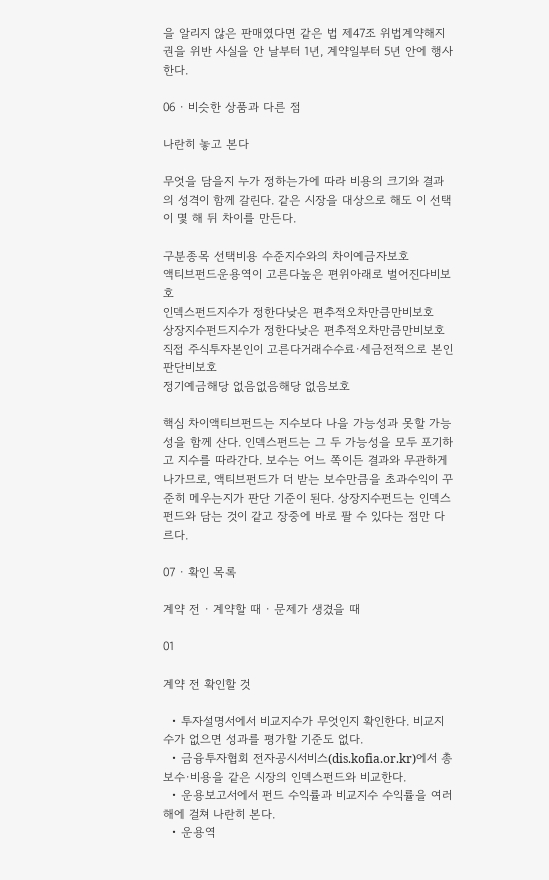을 알리지 않은 판매였다면 같은 법 제47조 위법계약해지권을 위반 사실을 안 날부터 1년, 계약일부터 5년 안에 행사한다.

06 · 비슷한 상품과 다른 점

나란히 놓고 본다

무엇을 담을지 누가 정하는가에 따라 비용의 크기와 결과의 성격이 함께 갈린다. 같은 시장을 대상으로 해도 이 선택이 몇 해 뒤 차이를 만든다.

구분종목 선택비용 수준지수와의 차이예금자보호
액티브펀드운용역이 고른다높은 편위아래로 벌어진다비보호
인덱스펀드지수가 정한다낮은 편추적오차만큼만비보호
상장지수펀드지수가 정한다낮은 편추적오차만큼만비보호
직접 주식투자본인이 고른다거래수수료·세금전적으로 본인 판단비보호
정기예금해당 없음없음해당 없음보호

핵심 차이액티브펀드는 지수보다 나을 가능성과 못할 가능성을 함께 산다. 인덱스펀드는 그 두 가능성을 모두 포기하고 지수를 따라간다. 보수는 어느 쪽이든 결과와 무관하게 나가므로, 액티브펀드가 더 받는 보수만큼을 초과수익이 꾸준히 메우는지가 판단 기준이 된다. 상장지수펀드는 인덱스펀드와 담는 것이 같고 장중에 바로 팔 수 있다는 점만 다르다.

07 · 확인 목록

계약 전 · 계약할 때 · 문제가 생겼을 때

01

계약 전 확인할 것

  • 투자설명서에서 비교지수가 무엇인지 확인한다. 비교지수가 없으면 성과를 평가할 기준도 없다.
  • 금융투자협회 전자공시서비스(dis.kofia.or.kr)에서 총보수·비용을 같은 시장의 인덱스펀드와 비교한다.
  • 운용보고서에서 펀드 수익률과 비교지수 수익률을 여러 해에 걸쳐 나란히 본다.
  • 운용역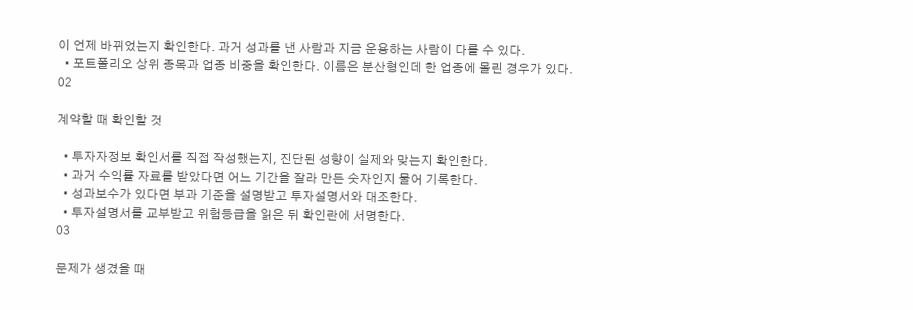이 언제 바뀌었는지 확인한다. 과거 성과를 낸 사람과 지금 운용하는 사람이 다를 수 있다.
  • 포트폴리오 상위 종목과 업종 비중을 확인한다. 이름은 분산형인데 한 업종에 몰린 경우가 있다.
02

계약할 때 확인할 것

  • 투자자정보 확인서를 직접 작성했는지, 진단된 성향이 실제와 맞는지 확인한다.
  • 과거 수익률 자료를 받았다면 어느 기간을 잘라 만든 숫자인지 물어 기록한다.
  • 성과보수가 있다면 부과 기준을 설명받고 투자설명서와 대조한다.
  • 투자설명서를 교부받고 위험등급을 읽은 뒤 확인란에 서명한다.
03

문제가 생겼을 때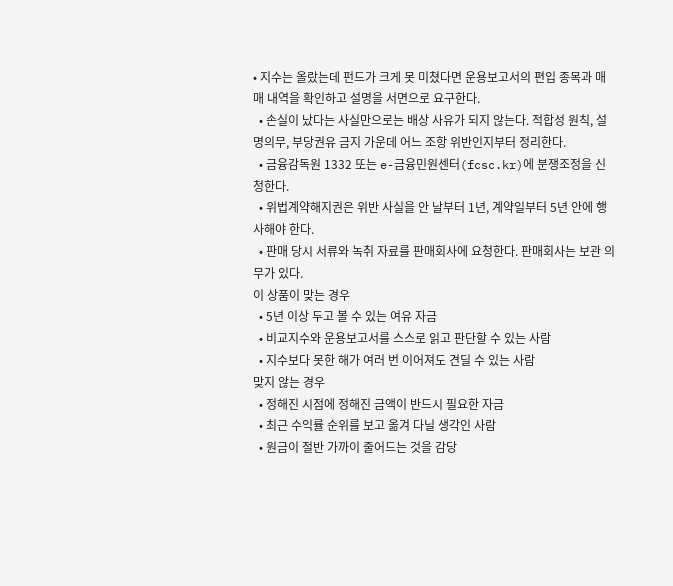• 지수는 올랐는데 펀드가 크게 못 미쳤다면 운용보고서의 편입 종목과 매매 내역을 확인하고 설명을 서면으로 요구한다.
  • 손실이 났다는 사실만으로는 배상 사유가 되지 않는다. 적합성 원칙, 설명의무, 부당권유 금지 가운데 어느 조항 위반인지부터 정리한다.
  • 금융감독원 1332 또는 e-금융민원센터(fcsc.kr)에 분쟁조정을 신청한다.
  • 위법계약해지권은 위반 사실을 안 날부터 1년, 계약일부터 5년 안에 행사해야 한다.
  • 판매 당시 서류와 녹취 자료를 판매회사에 요청한다. 판매회사는 보관 의무가 있다.
이 상품이 맞는 경우
  • 5년 이상 두고 볼 수 있는 여유 자금
  • 비교지수와 운용보고서를 스스로 읽고 판단할 수 있는 사람
  • 지수보다 못한 해가 여러 번 이어져도 견딜 수 있는 사람
맞지 않는 경우
  • 정해진 시점에 정해진 금액이 반드시 필요한 자금
  • 최근 수익률 순위를 보고 옮겨 다닐 생각인 사람
  • 원금이 절반 가까이 줄어드는 것을 감당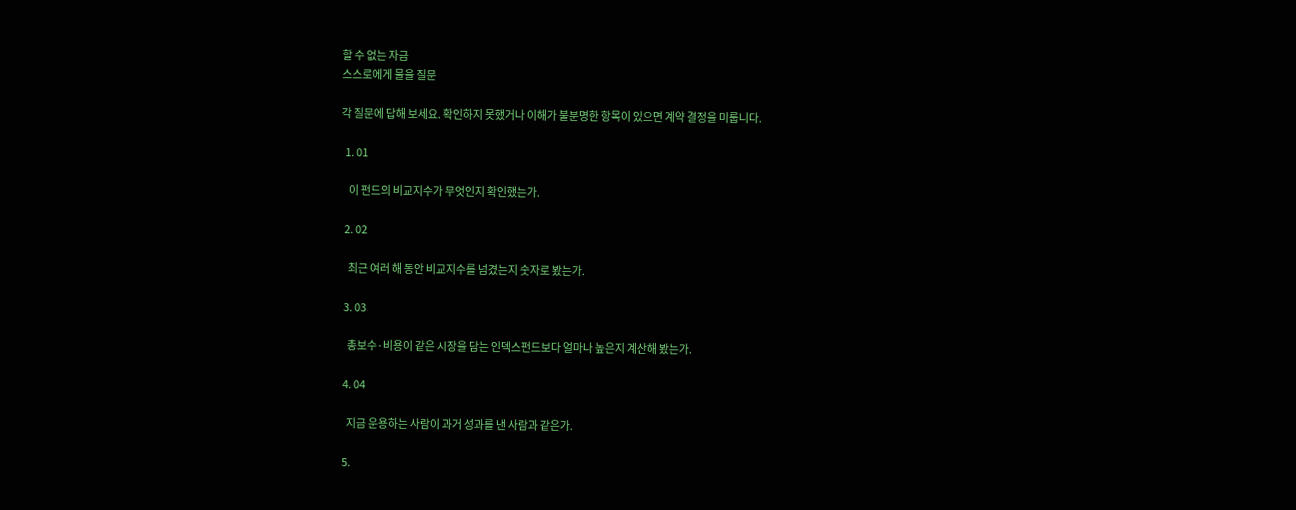할 수 없는 자금
스스로에게 물을 질문

각 질문에 답해 보세요. 확인하지 못했거나 이해가 불분명한 항목이 있으면 계약 결정을 미룹니다.

  1. 01

    이 펀드의 비교지수가 무엇인지 확인했는가.

  2. 02

    최근 여러 해 동안 비교지수를 넘겼는지 숫자로 봤는가.

  3. 03

    총보수·비용이 같은 시장을 담는 인덱스펀드보다 얼마나 높은지 계산해 봤는가.

  4. 04

    지금 운용하는 사람이 과거 성과를 낸 사람과 같은가.

  5.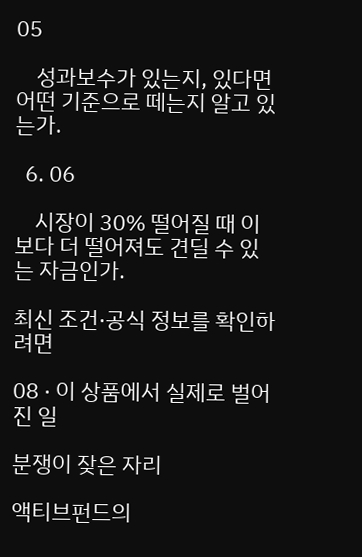05

    성과보수가 있는지, 있다면 어떤 기준으로 떼는지 알고 있는가.

  6. 06

    시장이 30% 떨어질 때 이보다 더 떨어져도 견딜 수 있는 자금인가.

최신 조건·공식 정보를 확인하려면

08 · 이 상품에서 실제로 벌어진 일

분쟁이 잦은 자리

액티브펀드의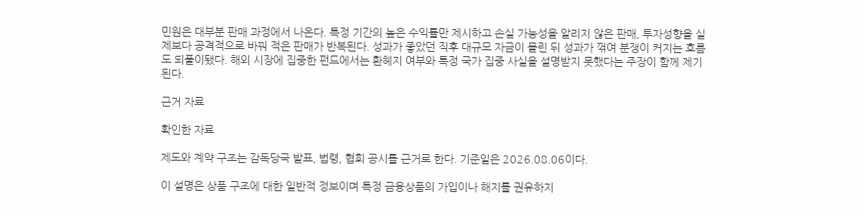민원은 대부분 판매 과정에서 나온다. 특정 기간의 높은 수익률만 제시하고 손실 가능성을 알리지 않은 판매, 투자성향을 실제보다 공격적으로 바꿔 적은 판매가 반복된다. 성과가 좋았던 직후 대규모 자금이 몰린 뒤 성과가 꺾여 분쟁이 커지는 흐름도 되풀이됐다. 해외 시장에 집중한 펀드에서는 환헤지 여부와 특정 국가 집중 사실을 설명받지 못했다는 주장이 함께 제기된다.

근거 자료

확인한 자료

제도와 계약 구조는 감독당국 발표, 법령, 협회 공시를 근거로 한다. 기준일은 2026.08.06이다.

이 설명은 상품 구조에 대한 일반적 정보이며 특정 금융상품의 가입이나 해지를 권유하지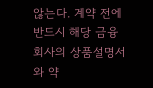않는다. 계약 전에 반드시 해당 금융회사의 상품설명서와 약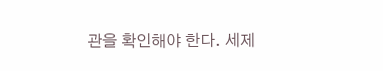관을 확인해야 한다. 세제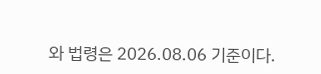와 법령은 2026.08.06 기준이다.